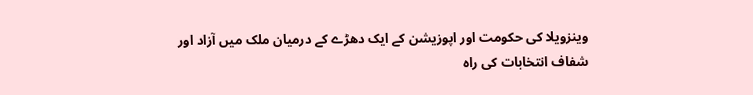وینزویلا کی حکومت اور اپوزیشن کے ایک دھڑے کے درمیان ملک میں آزاد اور شفاف انتخابات کی راہ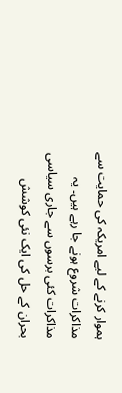ہموار کرنے کے لیے امریکہ کی حمایت سے مذاکرات شروع ہونے جا رہے ہیں۔ یہ مذاکرات کئی برسوں سے جاری سیاسی بحران کے حل کی ایک نئی کوشش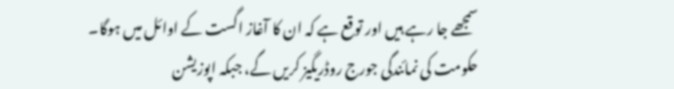سمجھے جا رہے ہیں اور توقع ہے کہ ان کا آغاز اگست کے اوائل میں ہوگا۔
حکومت کی نمائندگی جورج روڈریگیز کریں گے، جبکہ اپوزیشن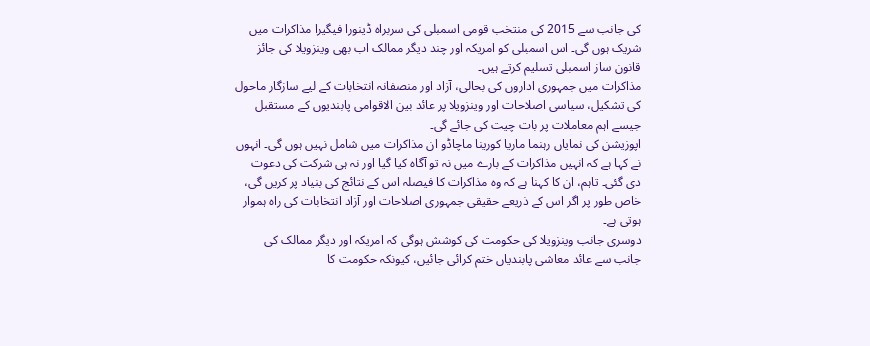کی جانب سے 2015 کی منتخب قومی اسمبلی کی سربراہ ڈینورا فیگیرا مذاکرات میں شریک ہوں گی۔ اس اسمبلی کو امریکہ اور چند دیگر ممالک اب بھی وینزویلا کی جائز قانون ساز اسمبلی تسلیم کرتے ہیں۔
مذاکرات میں جمہوری اداروں کی بحالی، آزاد اور منصفانہ انتخابات کے لیے سازگار ماحول کی تشکیل، سیاسی اصلاحات اور وینزویلا پر عائد بین الاقوامی پابندیوں کے مستقبل جیسے اہم معاملات پر بات چیت کی جائے گی۔
اپوزیشن کی نمایاں رہنما ماریا کورینا ماچاڈو ان مذاکرات میں شامل نہیں ہوں گی۔ انہوں نے کہا ہے کہ انہیں مذاکرات کے بارے میں نہ تو آگاہ کیا گیا اور نہ ہی شرکت کی دعوت دی گئی۔ تاہم، ان کا کہنا ہے کہ وہ مذاکرات کا فیصلہ اس کے نتائج کی بنیاد پر کریں گی، خاص طور پر اگر اس کے ذریعے حقیقی جمہوری اصلاحات اور آزاد انتخابات کی راہ ہموار ہوتی ہے۔
دوسری جانب وینزویلا کی حکومت کی کوشش ہوگی کہ امریکہ اور دیگر ممالک کی جانب سے عائد معاشی پابندیاں ختم کرائی جائیں، کیونکہ حکومت کا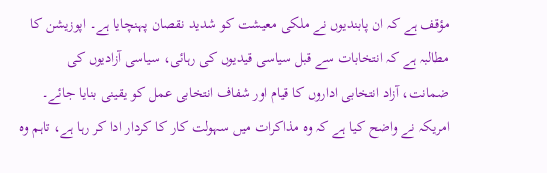مؤقف ہے کہ ان پابندیوں نے ملکی معیشت کو شدید نقصان پہنچایا ہے۔ اپوزیشن کا مطالبہ ہے کہ انتخابات سے قبل سیاسی قیدیوں کی رہائی، سیاسی آزادیوں کی ضمانت، آزاد انتخابی اداروں کا قیام اور شفاف انتخابی عمل کو یقینی بنایا جائے۔
امریکہ نے واضح کیا ہے کہ وہ مذاکرات میں سہولت کار کا کردار ادا کر رہا ہے، تاہم وہ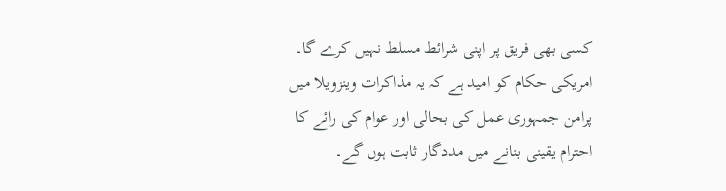کسی بھی فریق پر اپنی شرائط مسلط نہیں کرے گا۔ امریکی حکام کو امید ہے کہ یہ مذاکرات وینزویلا میں پرامن جمہوری عمل کی بحالی اور عوام کی رائے کا احترام یقینی بنانے میں مددگار ثابت ہوں گے۔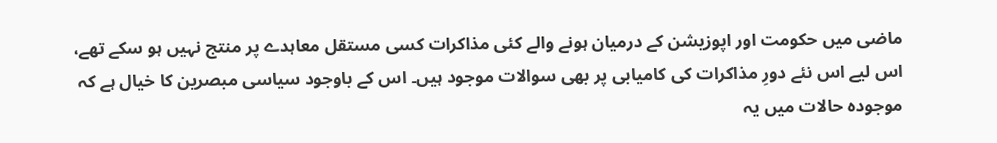ماضی میں حکومت اور اپوزیشن کے درمیان ہونے والے کئی مذاکرات کسی مستقل معاہدے پر منتج نہیں ہو سکے تھے، اس لیے اس نئے دورِ مذاکرات کی کامیابی پر بھی سوالات موجود ہیں۔ اس کے باوجود سیاسی مبصرین کا خیال ہے کہ موجودہ حالات میں یہ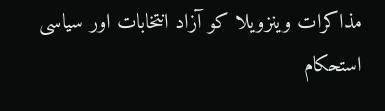مذاکرات وینزویلا کو آزاد انتخابات اور سیاسی استحکام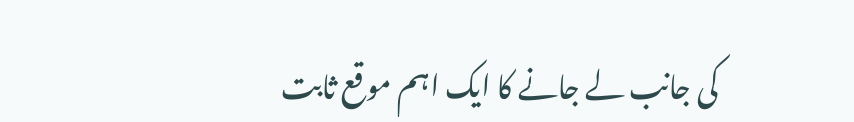کی جانب لے جانے کا ایک اہم موقع ثابت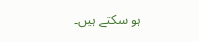ہو سکتے ہیں۔